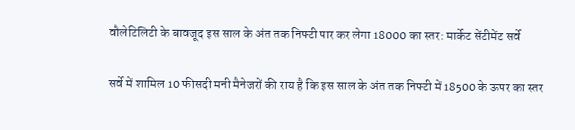वौलेटिलिटी के बावजूद इस साल के अंत तक निफ्टी पार कर लेगा 18000 का स्तर: मार्केट सेंटीमेंट सर्वे

सर्वे में शामिल 10 फीसदी मनी मैनेजरों की राय है कि इस साल के अंत तक निफ्टी में 18500 के ऊपर का स्तर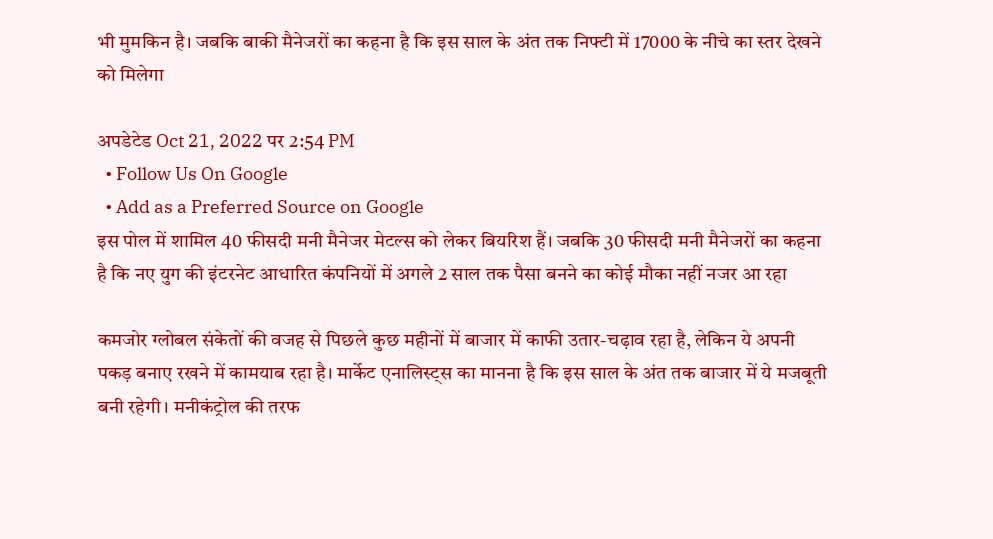भी मुमकिन है। जबकि बाकी मैनेजरों का कहना है कि इस साल के अंत तक निफ्टी में 17000 के नीचे का स्तर देखने को मिलेगा

अपडेटेड Oct 21, 2022 पर 2:54 PM
  • Follow Us On Google
  • Add as a Preferred Source on Google
इस पोल में शामिल 40 फीसदी मनी मैनेजर मेटल्स को लेकर बियरिश हैं। जबकि 30 फीसदी मनी मैनेजरों का कहना है कि नए युग की इंटरनेट आधारित कंपनियों में अगले 2 साल तक पैसा बनने का कोई मौका नहीं नजर आ रहा

कमजोर ग्लोबल संकेतों की वजह से पिछले कुछ महीनों में बाजार में काफी उतार-चढ़ाव रहा है, लेकिन ये अपनी पकड़ बनाए रखने में कामयाब रहा है। मार्केट एनालिस्ट्स का मानना है कि इस साल के अंत तक बाजार में ये मजबूती बनी रहेगी। मनीकंट्रोल की तरफ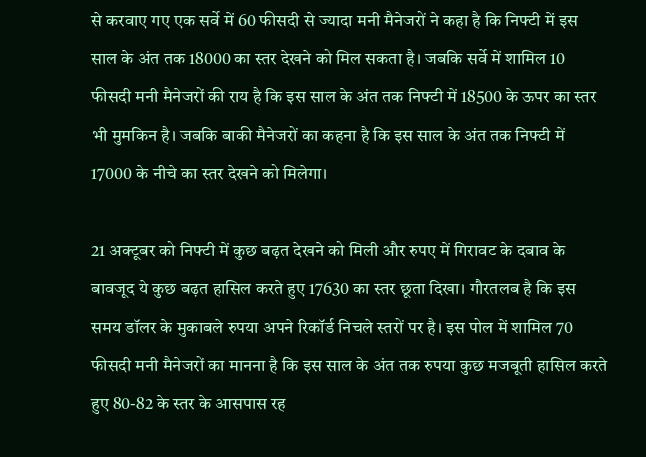से करवाए गए एक सर्वे में 60 फीसदी से ज्यादा मनी मैनेजरों ने कहा है कि निफ्टी में इस साल के अंत तक 18000 का स्तर देखने को मिल सकता है। जबकि सर्वे में शामिल 10 फीसदी मनी मैनेजरों की राय है कि इस साल के अंत तक निफ्टी में 18500 के ऊपर का स्तर भी मुमकिन है। जबकि बाकी मैनेजरों का कहना है कि इस साल के अंत तक निफ्टी में 17000 के नीचे का स्तर देखने को मिलेगा।

21 अक्टूबर को निफ्टी में कुछ बढ़त देखने को मिली और रुपए में गिरावट के दबाव के बावजूद ये कुछ बढ़त हासिल करते हुए 17630 का स्तर छूता दिखा। गौरतलब है कि इस समय डॉलर के मुकाबले रुपया अपने रिकॉर्ड निचले स्तरों पर है। इस पोल में शामिल 70 फीसदी मनी मैनेजरों का मानना है कि इस साल के अंत तक रुपया कुछ मजबूती हासिल करते हुए 80-82 के स्तर के आसपास रह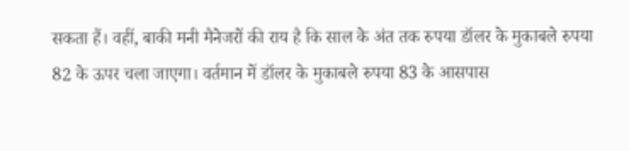सकता हैं। वहीं, बाकी मनी मैनेजरों की राय है कि साल के अंत तक रुपया डॉलर के मुकाबले रुपया 82 के ऊपर चला जाएगा। वर्तमान में डॉलर के मुकाबले रुपया 83 के आसपास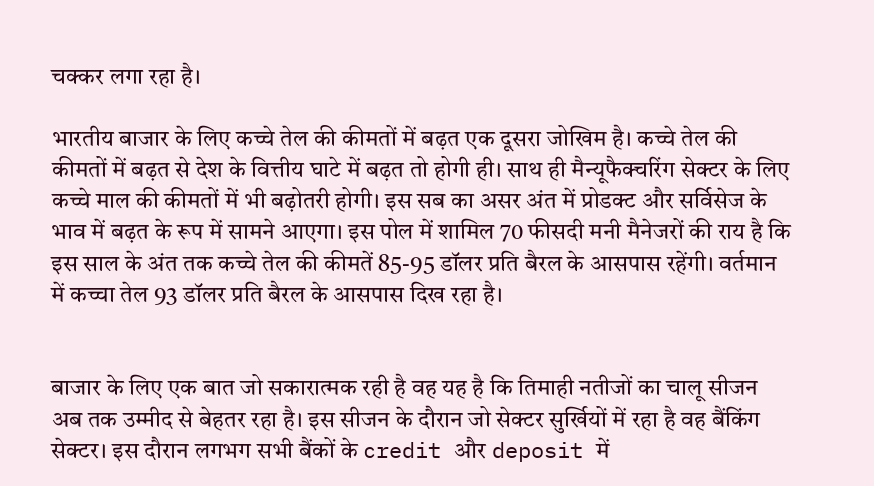चक्कर लगा रहा है।

भारतीय बाजार के लिए कच्चे तेल की कीमतों में बढ़त एक दूसरा जोखिम है। कच्चे तेल की कीमतों में बढ़त से देश के वित्तीय घाटे में बढ़त तो होगी ही। साथ ही मैन्यूफैक्चरिंग सेक्टर के लिए कच्चे माल की कीमतों में भी बढ़ोतरी होगी। इस सब का असर अंत में प्रोडक्ट और सर्विसेज के भाव में बढ़त के रूप में सामने आएगा। इस पोल में शामिल 70 फीसदी मनी मैनेजरों की राय है कि इस साल के अंत तक कच्चे तेल की कीमतें 85-95 डॉलर प्रति बैरल के आसपास रहेंगी। वर्तमान में कच्चा तेल 93 डॉलर प्रति बैरल के आसपास दिख रहा है।


बाजार के लिए एक बात जो सकारात्मक रही है वह यह है कि तिमाही नतीजों का चालू सीजन अब तक उम्मीद से बेहतर रहा है। इस सीजन के दौरान जो सेक्टर सुर्खियों में रहा है वह बैंकिंग सेक्टर। इस दौरान लगभग सभी बैंकों के credit और deposit में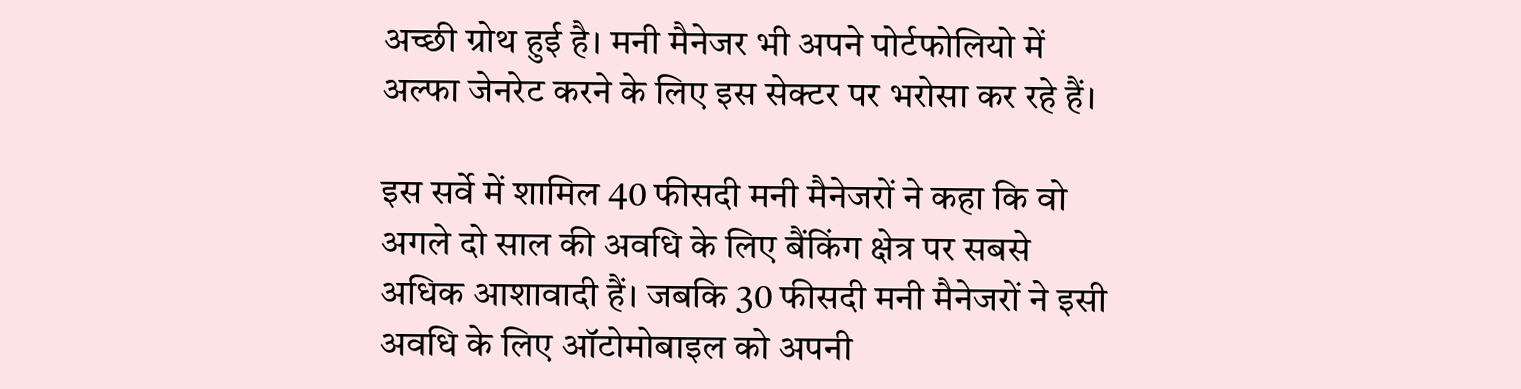अच्छी ग्रोथ हुई है। मनी मैनेजर भी अपने पोर्टफोलियो में अल्फा जेनरेट करने के लिए इस सेक्टर पर भरोसा कर रहे हैं।

इस सर्वे में शामिल 40 फीसदी मनी मैनेजरों ने कहा कि वो अगले दो साल की अवधि के लिए बैंकिंग क्षेत्र पर सबसे अधिक आशावादी हैं। जबकि 30 फीसदी मनी मैनेजरों ने इसी अवधि के लिए ऑटोमोबाइल को अपनी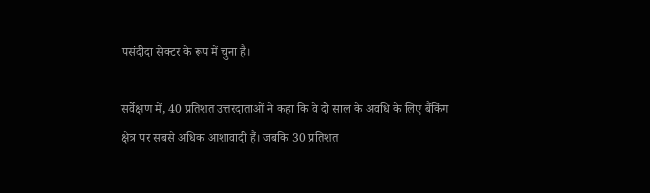पसंदीदा सेक्टर के रूप में चुना है।

सर्वेक्षण में, 40 प्रतिशत उत्तरदाताओं ने कहा कि वे दो साल के अवधि के लिए बैंकिंग क्षेत्र पर सबसे अधिक आशावादी हैं। जबकि 30 प्रतिशत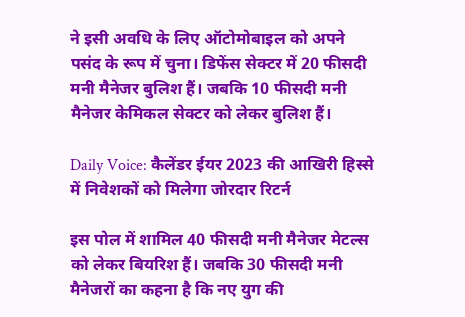ने इसी अवधि के लिए ऑटोमोबाइल को अपने पसंद के रूप में चुना। डिफेंस सेक्टर में 20 फीसदी मनी मैनेजर बुलिश हैं। जबकि 10 फीसदी मनी मैनेजर केमिकल सेक्टर को लेकर बुलिश हैं।

Daily Voice: कैलेंडर ईयर 2023 की आखिरी हिस्से में निवेशकों को मिलेगा जोरदार रिटर्न

इस पोल में शामिल 40 फीसदी मनी मैनेजर मेटल्स को लेकर बियरिश हैं। जबकि 30 फीसदी मनी मैनेजरों का कहना है कि नए युग की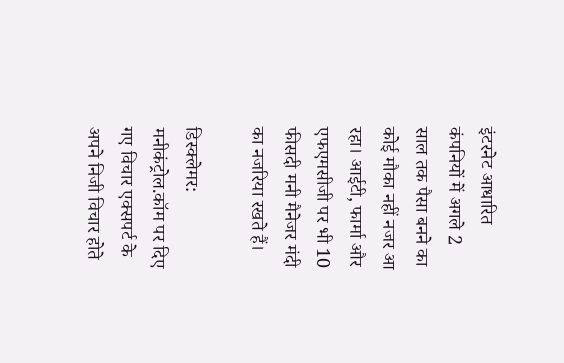इंटरनेट आधारित कंपनियों में अगले 2 साल तक पैसा बनने का कोई मौका नहीं नजर आ रहा। आईटी, फार्मा और एफएमसीजी पर भी 10 फीसदी मनी मैनेजर मंदी का नजरिया रखते हैं।

डिस्क्लेमर: मनीकंट्रोल.कॉम पर दिए गए विचार एक्सपर्ट के अपने निजी विचार होते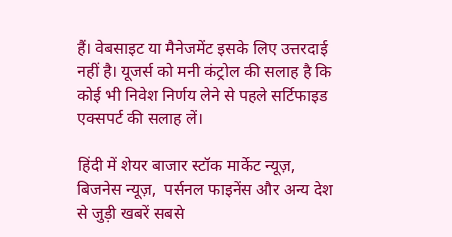हैं। वेबसाइट या मैनेजमेंट इसके लिए उत्तरदाई नहीं है। यूजर्स को मनी कंट्रोल की सलाह है कि कोई भी निवेश निर्णय लेने से पहले सर्टिफाइड एक्सपर्ट की सलाह लें।

हिंदी में शेयर बाजार स्टॉक मार्केट न्यूज़,  बिजनेस न्यूज़,  पर्सनल फाइनेंस और अन्य देश से जुड़ी खबरें सबसे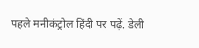पहले मनीकंट्रोल हिंदी पर पढ़ें. डेली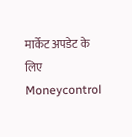मार्केट अपडेट के लिए Moneycontrol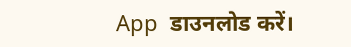App  डाउनलोड करें।